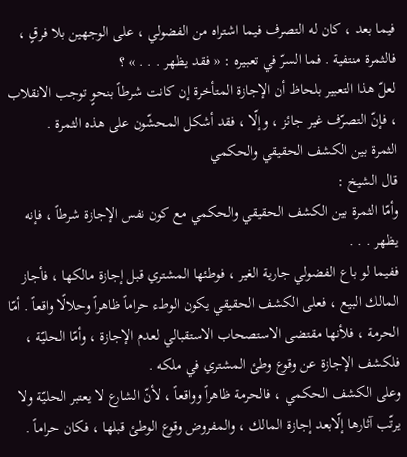فيما بعد ، كان له التصرف فيما اشتراه من الفضولي ، على الوجهين بلا فرقٍ ، فالثمرة منتفية . فما السرّ في تعبيره : « فقد يظهر . . . » ؟
لعلّ هذا التعبير بلحاظ أن الإجازة المتأخرة إن كانت شرطاً بنحوٍ توجب الانقلاب ، فإنّ التصرّف غير جائز ، وإلّا ، فقد أشكل المحشّون على هذه الثمرة .
الثمرة بين الكشف الحقيقي والحكمي
قال الشيخ :
وأمّا الثمرة بين الكشف الحقيقي والحكمي مع كون نفس الإجازة شرطاً ، فإنه يظهر . . .
ففيما لو باع الفضولي جارية الغير ، فوطئها المشتري قبل إجازة مالكها ، فأجاز المالك البيع ، فعلى الكشف الحقيقي يكون الوطء حراماً ظاهراً وحلالًا واقعاً . أمّا الحرمة ، فلأنها مقتضى الاستصحاب الاستقبالي لعدم الإجازة ، وأمّا الحليّة ، فلكشف الإجازة عن وقوع وطئ المشتري في ملكه .
وعلى الكشف الحكمي ، فالحرمة ظاهراً وواقعاً ، لأنّ الشارع لا يعتبر الحليّة ولا يرتّب آثارها إلّابعد إجازة المالك ، والمفروض وقوع الوطئ قبلها ، فكان حراماً .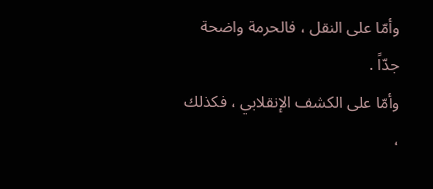وأمّا على النقل ، فالحرمة واضحة جدّاً .
وأمّا على الكشف الإنقلابي ، فكذلك ،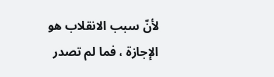لأنّ سبب الانقلاب هو الإجازة ، فما لم تصدر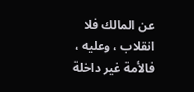عن المالك فلا انقلاب ، وعليه ، فالأمة غير داخلة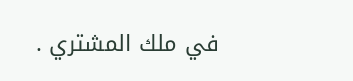في ملك المشتري .